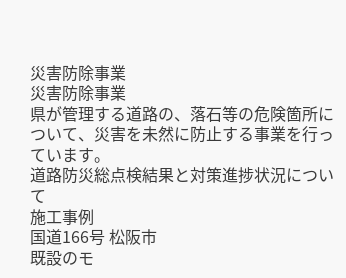災害防除事業
災害防除事業
県が管理する道路の、落石等の危険箇所について、災害を未然に防止する事業を行っています。
道路防災総点検結果と対策進捗状況について
施工事例
国道166号 松阪市
既設のモ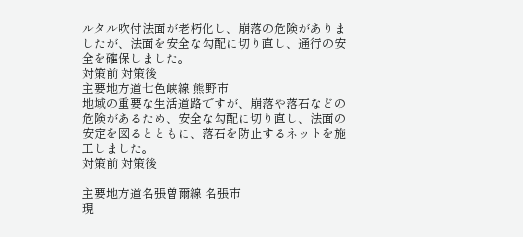ルタル吹付法面が老朽化し、崩落の危険がありましたが、法面を安全な勾配に切り直し、通行の安全を確保しました。
対策前 対策後
主要地方道七色峡線 熊野市
地域の重要な生活道路ですが、崩落や落石などの危険があるため、安全な勾配に切り直し、法面の安定を図るとともに、落石を防止するネットを施工しました。
対策前 対策後

主要地方道名張曽爾線 名張市
現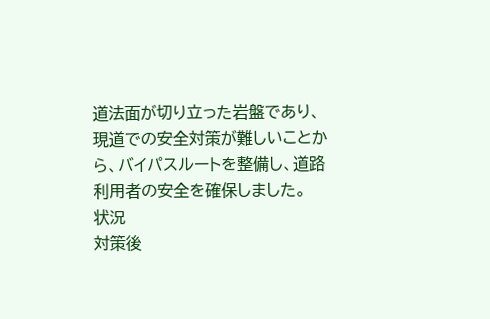道法面が切り立った岩盤であり、現道での安全対策が難しいことから、バイパスルートを整備し、道路利用者の安全を確保しました。
状況
対策後